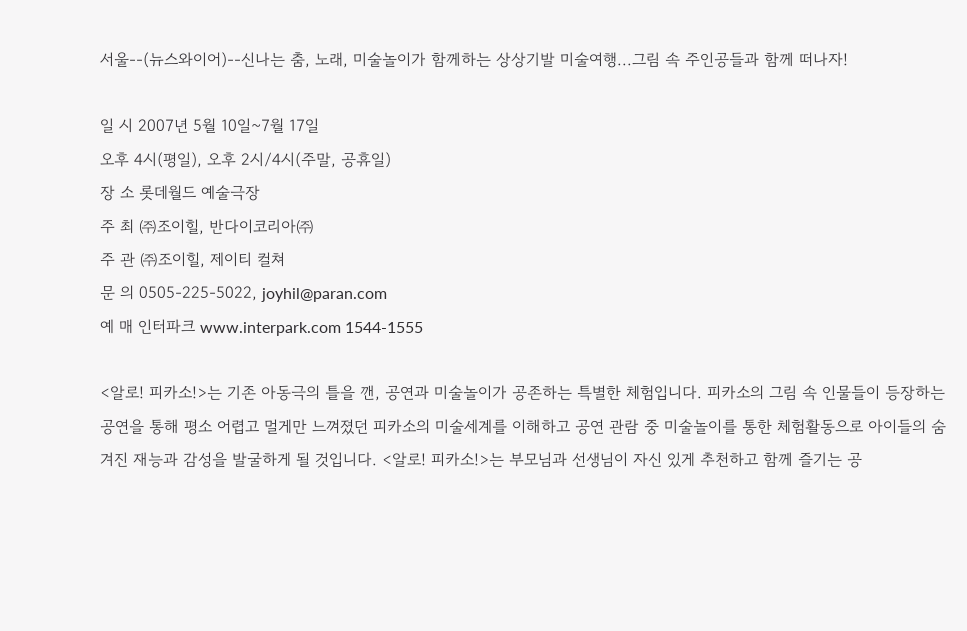서울--(뉴스와이어)--신나는 춤, 노래, 미술놀이가 함께하는 상상기발 미술여행...그림 속 주인공들과 함께 떠나자!

일 시 2007년 5월 10일~7월 17일
오후 4시(평일), 오후 2시/4시(주말, 공휴일)
장 소 롯데월드 예술극장
주 최 ㈜조이힐, 반다이코리아㈜
주 관 ㈜조이힐, 제이티 컬쳐
문 의 0505-225-5022, joyhil@paran.com
예 매 인터파크 www.interpark.com 1544-1555

<알로! 피카소!>는 기존 아동극의 틀을 깬, 공연과 미술놀이가 공존하는 특별한 체험입니다. 피카소의 그림 속 인물들이 등장하는 공연을 통해 평소 어렵고 멀게만 느껴졌던 피카소의 미술세계를 이해하고 공연 관람 중 미술놀이를 통한 체험활동으로 아이들의 숨겨진 재능과 감성을 발굴하게 될 것입니다. <알로! 피카소!>는 부모님과 선생님이 자신 있게 추천하고 함께 즐기는 공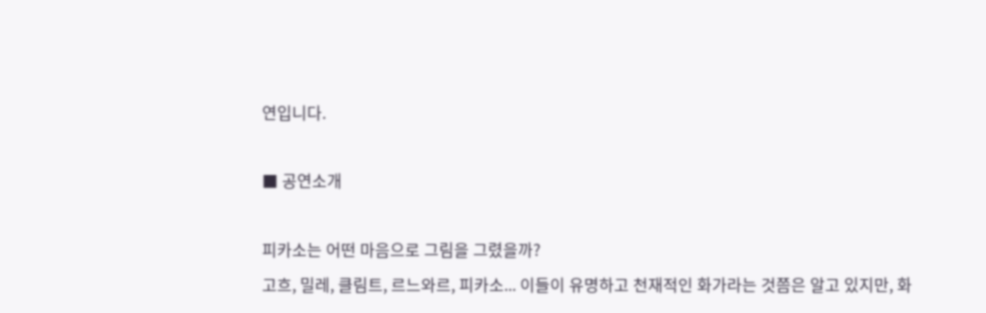연입니다.

■ 공연소개

피카소는 어떤 마음으로 그림을 그렸을까?
고흐, 밀레, 클림트, 르느와르, 피카소... 이들이 유명하고 천재적인 화가라는 것쯤은 알고 있지만, 화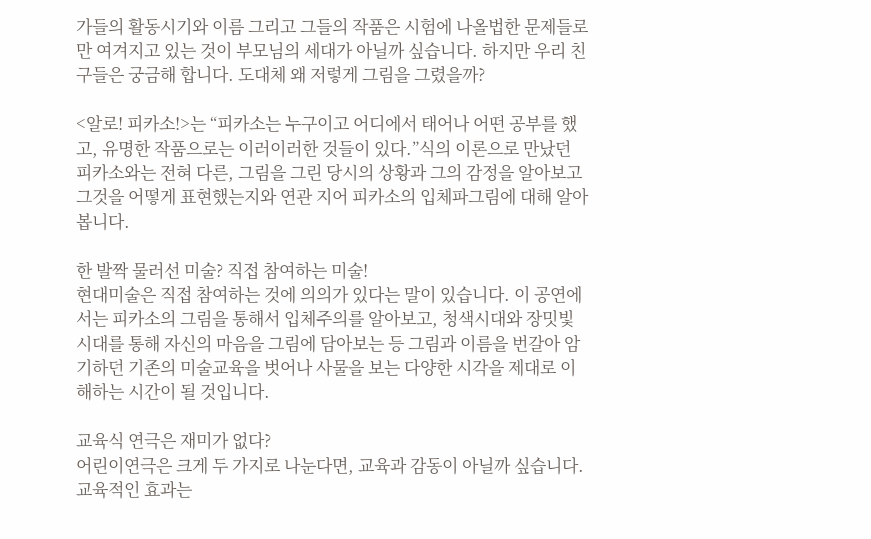가들의 활동시기와 이름 그리고 그들의 작품은 시험에 나올법한 문제들로만 여겨지고 있는 것이 부모님의 세대가 아닐까 싶습니다. 하지만 우리 친구들은 궁금해 합니다. 도대체 왜 저렇게 그림을 그렸을까?

<알로! 피카소!>는 “피카소는 누구이고 어디에서 태어나 어떤 공부를 했고, 유명한 작품으로는 이러이러한 것들이 있다.”식의 이론으로 만났던 피카소와는 전혀 다른, 그림을 그린 당시의 상황과 그의 감정을 알아보고 그것을 어떻게 표현했는지와 연관 지어 피카소의 입체파그림에 대해 알아봅니다.

한 발짝 물러선 미술? 직접 참여하는 미술!
현대미술은 직접 참여하는 것에 의의가 있다는 말이 있습니다. 이 공연에서는 피카소의 그림을 통해서 입체주의를 알아보고, 청색시대와 장밋빛시대를 통해 자신의 마음을 그림에 담아보는 등 그림과 이름을 번갈아 암기하던 기존의 미술교육을 벗어나 사물을 보는 다양한 시각을 제대로 이해하는 시간이 될 것입니다.

교육식 연극은 재미가 없다?
어린이연극은 크게 두 가지로 나눈다면, 교육과 감동이 아닐까 싶습니다. 교육적인 효과는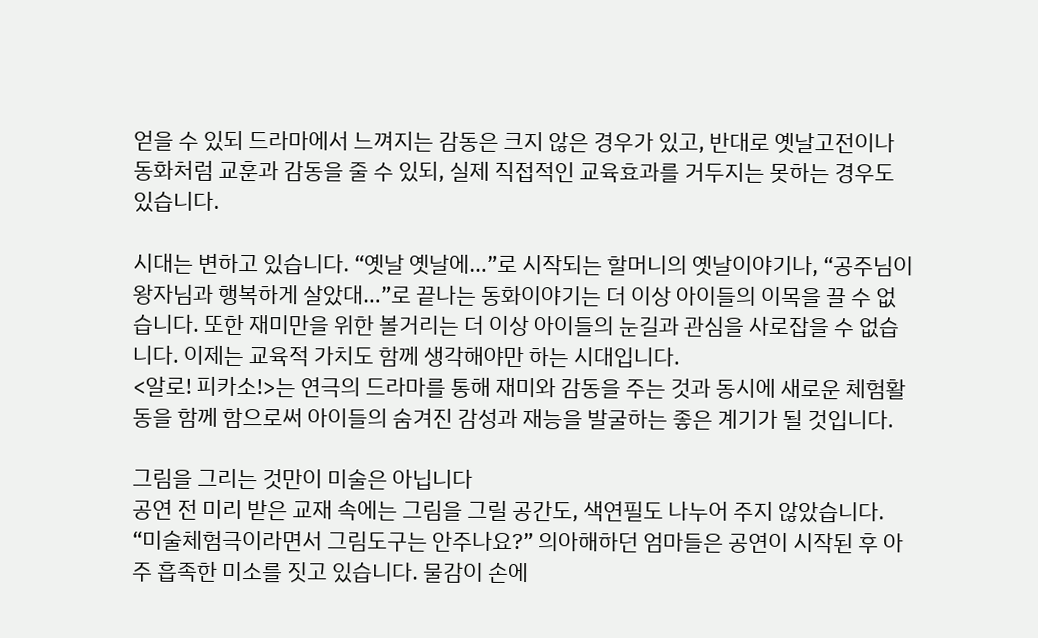얻을 수 있되 드라마에서 느껴지는 감동은 크지 않은 경우가 있고, 반대로 옛날고전이나 동화처럼 교훈과 감동을 줄 수 있되, 실제 직접적인 교육효과를 거두지는 못하는 경우도 있습니다.

시대는 변하고 있습니다. “옛날 옛날에…”로 시작되는 할머니의 옛날이야기나, “공주님이 왕자님과 행복하게 살았대…”로 끝나는 동화이야기는 더 이상 아이들의 이목을 끌 수 없습니다. 또한 재미만을 위한 볼거리는 더 이상 아이들의 눈길과 관심을 사로잡을 수 없습니다. 이제는 교육적 가치도 함께 생각해야만 하는 시대입니다.
<알로! 피카소!>는 연극의 드라마를 통해 재미와 감동을 주는 것과 동시에 새로운 체험활동을 함께 함으로써 아이들의 숨겨진 감성과 재능을 발굴하는 좋은 계기가 될 것입니다.

그림을 그리는 것만이 미술은 아닙니다
공연 전 미리 받은 교재 속에는 그림을 그릴 공간도, 색연필도 나누어 주지 않았습니다. “미술체험극이라면서 그림도구는 안주나요?” 의아해하던 엄마들은 공연이 시작된 후 아주 흡족한 미소를 짓고 있습니다. 물감이 손에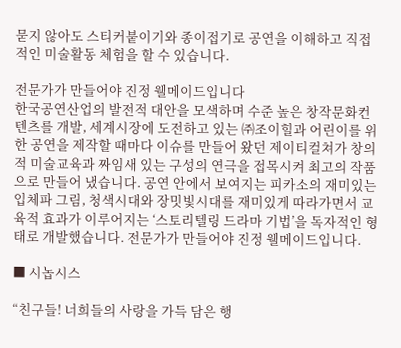묻지 않아도 스티커붙이기와 종이접기로 공연을 이해하고 직접적인 미술활동 체험을 할 수 있습니다.

전문가가 만들어야 진정 웰메이드입니다
한국공연산업의 발전적 대안을 모색하며 수준 높은 창작문화컨텐츠를 개발, 세계시장에 도전하고 있는 ㈜조이힐과 어린이를 위한 공연을 제작할 때마다 이슈를 만들어 왔던 제이티컬쳐가 창의적 미술교육과 짜임새 있는 구성의 연극을 접목시켜 최고의 작품으로 만들어 냈습니다. 공연 안에서 보여지는 피카소의 재미있는 입체파 그림, 청색시대와 장밋빛시대를 재미있게 따라가면서 교육적 효과가 이루어지는 ‘스토리텔링 드라마 기법’을 독자적인 형태로 개발했습니다. 전문가가 만들어야 진정 웰메이드입니다.

■ 시놉시스

“친구들! 너희들의 사랑을 가득 담은 행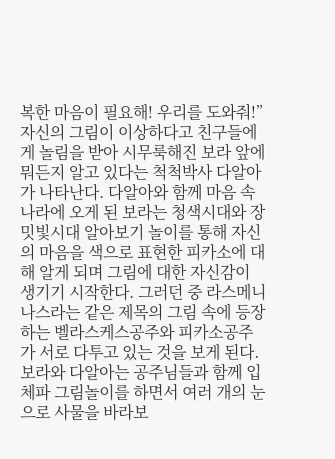복한 마음이 필요해! 우리를 도와줘!”
자신의 그림이 이상하다고 친구들에게 놀림을 받아 시무룩해진 보라 앞에 뭐든지 알고 있다는 척척박사 다알아가 나타난다. 다알아와 함께 마음 속 나라에 오게 된 보라는 청색시대와 장밋빛시대 알아보기 놀이를 통해 자신의 마음을 색으로 표현한 피카소에 대해 알게 되며 그림에 대한 자신감이 생기기 시작한다. 그러던 중 라스메니나스라는 같은 제목의 그림 속에 등장하는 벨라스케스공주와 피카소공주가 서로 다투고 있는 것을 보게 된다. 보라와 다알아는 공주님들과 함께 입체파 그림놀이를 하면서 여러 개의 눈으로 사물을 바라보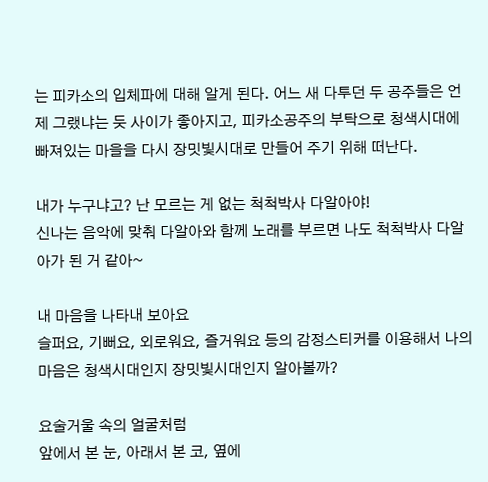는 피카소의 입체파에 대해 알게 된다. 어느 새 다투던 두 공주들은 언제 그랬냐는 듯 사이가 좋아지고, 피카소공주의 부탁으로 청색시대에 빠져있는 마을을 다시 장밋빛시대로 만들어 주기 위해 떠난다.

내가 누구냐고? 난 모르는 게 없는 척척박사 다알아야!
신나는 음악에 맞춰 다알아와 함께 노래를 부르면 나도 척척박사 다알아가 된 거 같아~

내 마음을 나타내 보아요
슬퍼요, 기뻐요, 외로워요, 즐거워요 등의 감정스티커를 이용해서 나의 마음은 청색시대인지 장밋빛시대인지 알아볼까?

요술거울 속의 얼굴처럼
앞에서 본 눈, 아래서 본 코, 옆에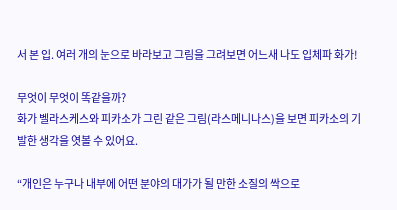서 본 입. 여러 개의 눈으로 바라보고 그림을 그려보면 어느새 나도 입체파 화가!

무엇이 무엇이 똑같을까?
화가 벨라스케스와 피카소가 그린 같은 그림(라스메니나스)을 보면 피카소의 기발한 생각을 엿볼 수 있어요.

“개인은 누구나 내부에 어떤 분야의 대가가 될 만한 소질의 싹으로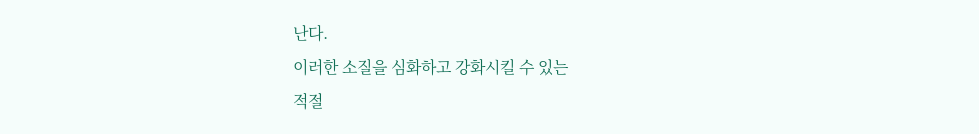난다.
이러한 소질을 심화하고 강화시킬 수 있는
적절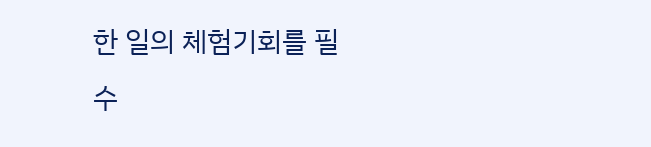한 일의 체험기회를 필수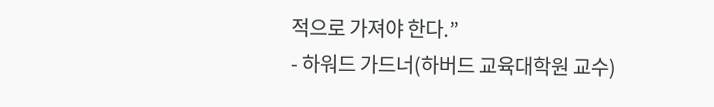적으로 가져야 한다.”
- 하워드 가드너(하버드 교육대학원 교수)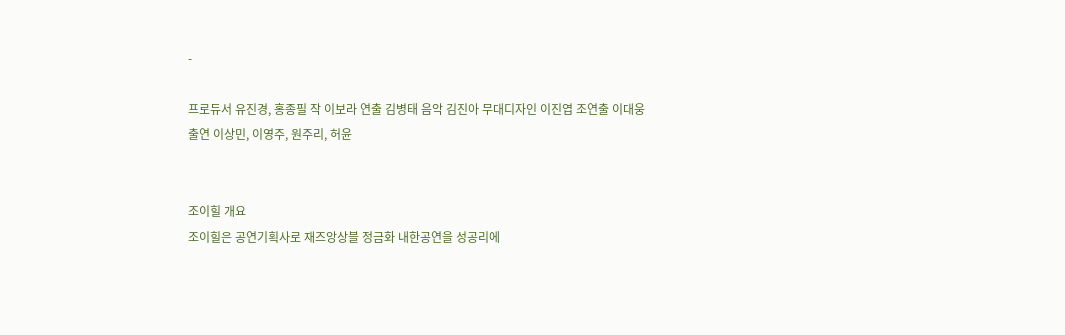-

프로듀서 유진경, 홍종필 작 이보라 연출 김병태 음악 김진아 무대디자인 이진엽 조연출 이대웅
출연 이상민, 이영주, 원주리, 허윤


조이힐 개요
조이힐은 공연기획사로 재즈앙상블 정금화 내한공연을 성공리에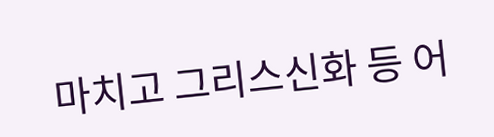마치고 그리스신화 등 어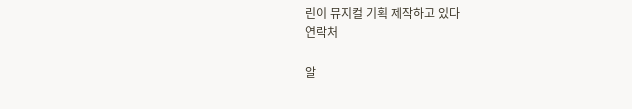린이 뮤지컬 기획 제작하고 있다
연락처

알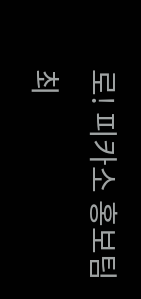로! 피카소 홍보팀 최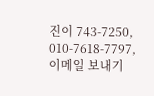진이 743-7250, 010-7618-7797, 이메일 보내기